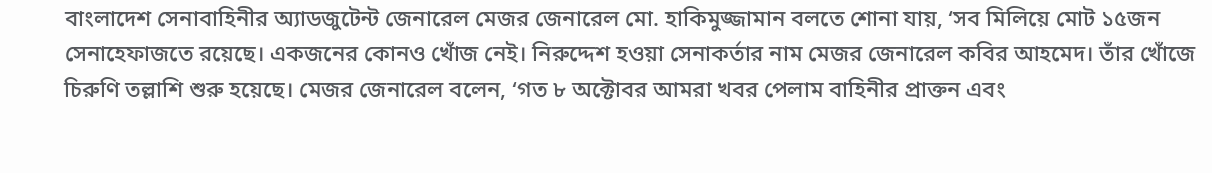বাংলাদেশ সেনাবাহিনীর অ্যাডজুটেন্ট জেনারেল মেজর জেনারেল মো. হাকিমুজ্জামান বলতে শোনা যায়, ‘সব মিলিয়ে মোট ১৫জন সেনাহেফাজতে রয়েছে। একজনের কোনও খোঁজ নেই। নিরুদ্দেশ হওয়া সেনাকর্তার নাম মেজর জেনারেল কবির আহমেদ। তাঁর খোঁজে চিরুণি তল্লাশি শুরু হয়েছে। মেজর জেনারেল বলেন, ‘গত ৮ অক্টোবর আমরা খবর পেলাম বাহিনীর প্রাক্তন এবং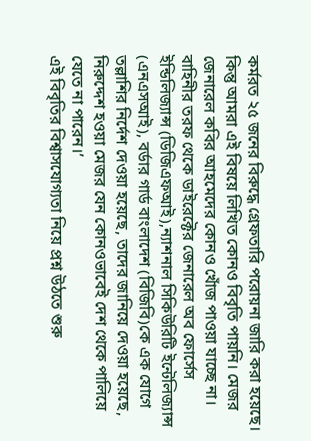কর্মরত ২৫ জনের বিরুদ্ধে গ্রেফতারি পরোয়না জারি করা হয়েছে। কিন্তু আমরা এই বিষয়ে লিখিত কোনও বিবৃতি পায়নি। মেজর জেনারেল কবির আহমেদের কোনও খোঁজ পাওয়া যাচ্ছে না। বাহিনীর তরফ থেকে ডাইরেক্টের জেনারেল অব ফোর্সেস ইন্ডিলিজ্যান্স (ডিজিএফআই),ন্যাশনাল সিকিউরিটি ইন্টেলিজ্যান্স (এনএসআই), বর্ডার গার্ড বাংলাদেশ (বিজিবি)কে এক যোগে তল্লাশির নির্দেশ দেওয়া হয়েছে, তাদের জানিয়ে দেওয়া হয়েছে, নিরুদ্দেশ হওয়া মেজর যেন কোনওভাবেই দেশ থেকে পালিয়ে যেতে না পারেন।’
এই বিবৃতির বিশ্বাসযোগ্যতা নিয়ে প্রশ্ন উঠতে শুরু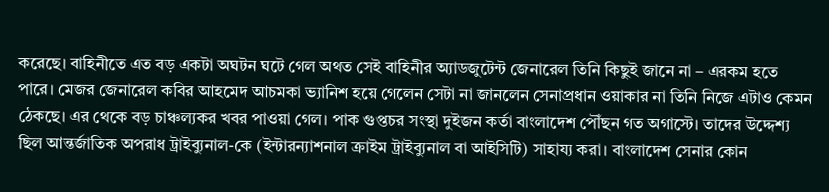করেছে। বাহিনীতে এত বড় একটা অঘটন ঘটে গেল অথত সেই বাহিনীর অ্যাডজুটেন্ট জেনারেল তিনি কিছুই জানে না – এরকম হতে পারে। মেজর জেনারেল কবির আহমেদ আচমকা ভ্যানিশ হয়ে গেলেন সেটা না জানলেন সেনাপ্রধান ওয়াকার না তিনি নিজে এটাও কেমন ঠেকছে। এর থেকে বড় চাঞ্চল্যকর খবর পাওয়া গেল। পাক গুপ্তচর সংস্থা দুইজন কর্তা বাংলাদেশ পৌঁছন গত অগাস্টে। তাদের উদ্দেশ্য ছিল আন্তর্জাতিক অপরাধ ট্রাইব্যুনাল-কে (ইন্টারন্যাশনাল ক্রাইম ট্রাইব্যুনাল বা আইসিটি) সাহায্য করা। বাংলাদেশ সেনার কোন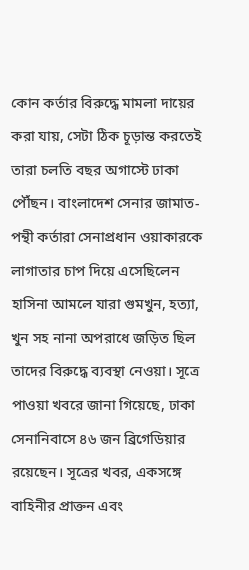কোন কর্তার বিরুদ্ধে মামলা দায়ের করা যায়, সেটা ঠিক চূড়ান্ত করতেই তারা চলতি বছর অগাস্টে ঢাকা পৌঁছন। বাংলাদেশ সেনার জামাত-পন্থী কর্তারা সেনাপ্রধান ওয়াকারকে লাগাতার চাপ দিয়ে এসেছিলেন হাসিনা আমলে যারা গুমখুন, হত্যা, খুন সহ নানা অপরাধে জড়িত ছিল তাদের বিরুদ্ধে ব্যবস্থা নেওয়া। সূত্রে পাওয়া খবরে জানা গিয়েছে, ঢাকা সেনানিবাসে ৪৬ জন ব্রিগেডিয়ার রয়েছেন। সূত্রের খবর, একসঙ্গে বাহিনীর প্রাক্তন এবং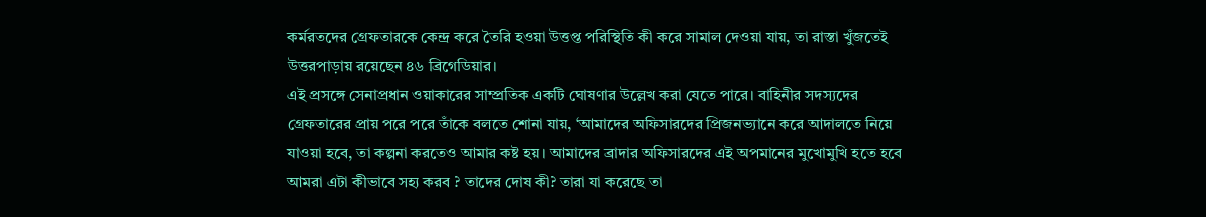কর্মরতদের গ্রেফতারকে কেন্দ্র করে তৈরি হওয়া উত্তপ্ত পরিস্থিতি কী করে সামাল দেওয়া যায়, তা রাস্তা খুঁজতেই উত্তরপাড়ায় রয়েছেন ৪৬ ব্রিগেডিয়ার।
এই প্রসঙ্গে সেনাপ্রধান ওয়াকারের সাম্প্রতিক একটি ঘোষণার উল্লেখ করা যেতে পারে। বাহিনীর সদস্যদের গ্রেফতারের প্রায় পরে পরে তাঁকে বলতে শোনা যায়, ‘আমাদের অফিসারদের প্রিজনভ্যানে করে আদালতে নিয়ে যাওয়া হবে, তা কল্পনা করতেও আমার কষ্ট হয়। আমাদের ব্রাদার অফিসারদের এই অপমানের মুখোমুখি হতে হবে আমরা এটা কীভাবে সহ্য করব ? তাদের দোষ কী? তারা যা করেছে তা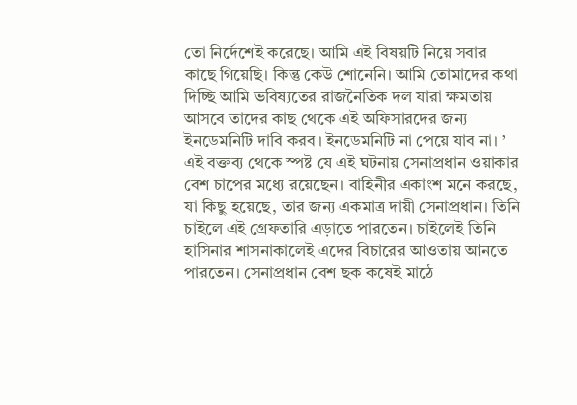তো নির্দেশেই করেছে। আমি এই বিষয়টি নিয়ে সবার কাছে গিয়েছি। কিন্তু কেউ শোনেনি। আমি তোমাদের কথা দিচ্ছি আমি ভবিষ্যতের রাজনৈতিক দল যারা ক্ষমতায় আসবে তাদের কাছ থেকে এই অফিসারদের জন্য ইনডেমনিটি দাবি করব। ইনডেমনিটি না পেয়ে যাব না। ’ এই বক্তব্য থেকে স্পষ্ট যে এই ঘটনায় সেনাপ্রধান ওয়াকার বেশ চাপের মধ্যে রয়েছেন। বাহিনীর একাংশ মনে করছে, যা কিছু হয়েছে, তার জন্য একমাত্র দায়ী সেনাপ্রধান। তিনি চাইলে এই গ্রেফতারি এড়াতে পারতেন। চাইলেই তিনি হাসিনার শাসনাকালেই এদের বিচারের আওতায় আনতে পারতেন। সেনাপ্রধান বেশ ছক কষেই মাঠে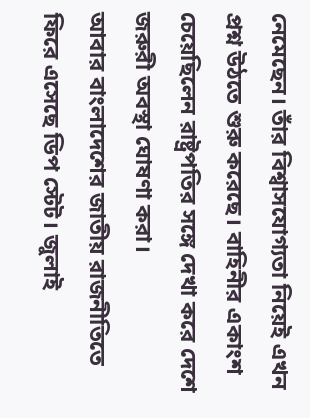নেমেছেন। তাঁর বিশ্বাসযোগ্যতা নিয়েই এখন প্রশ্ন উঠতে শুরু করেছে। বাহিনীর একাংশ চেয়েছিলেন রাষ্ট্রপতির সঙ্গে দেখা করে দেশে জরুরী অবস্থা ঘোষণা করা।
আবার বাংলাদেশের জাতীয় রাজনীতিতে ফিরে এসেছে ডিপ স্টেট। জুলাই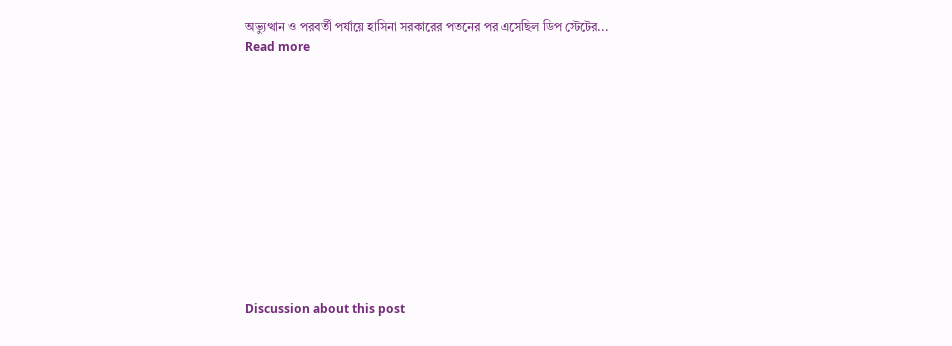অভ্যুত্থান ও পরবর্তী পর্যায়ে হাসিনা সরকারের পতনের পর এসেছিল ডিপ স্টেটের...
Read more












Discussion about this post